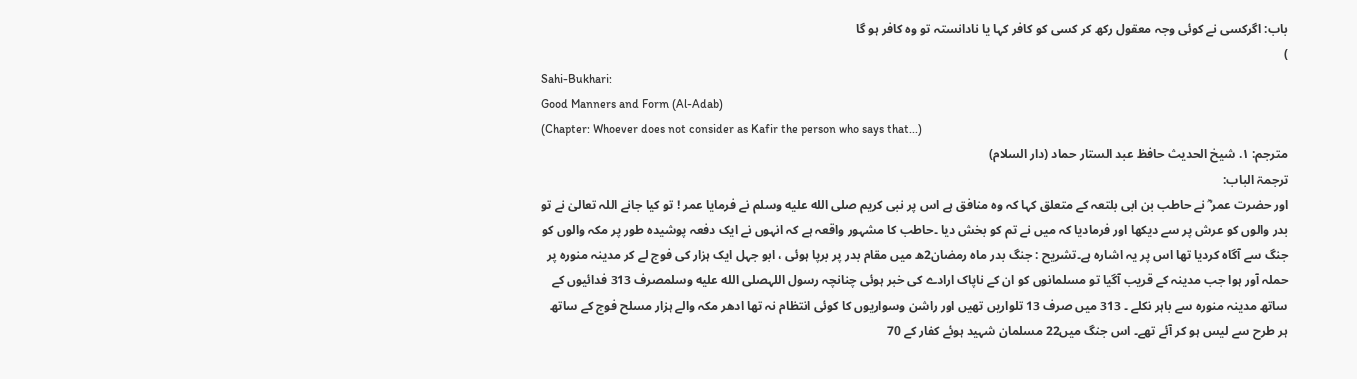باب: اگرکسی نے کوئی وجہ معقول رکھ کر کسی کو کافر کہا یا نادانستہ تو وہ کافر ہو گا
)
Sahi-Bukhari:
Good Manners and Form (Al-Adab)
(Chapter: Whoever does not consider as Kafir the person who says that...)
مترجم: ١. شیخ الحدیث حافظ عبد الستار حماد (دار السلام)
ترجمۃ الباب:
اور حضرت عمر ؓ نے حاطب بن ابی بلتعہ کے متعلق کہا کہ وہ منافق ہے اس پر نبی کریم صلى الله عليه وسلم نے فرمایا عمر ! تو کیا جانے اللہ تعالیٰ نے تو بدر والوں کو عرش پر سے دیکھا اور فرمادیا کہ میں نے تم کو بخش دیا ۔حاطب کا مشہور واقعہ ہے کہ انہوں نے ایک دفعہ پوشیدہ طور پر مکہ والوں کو جنگ سے آگاہ کردیا تھا اس پر یہ اشارہ ہے۔تشریح : جنگ بدر ماہ رمضان2ھ میں مقام بدر پر برپا ہوئی ، ابو جہل ایک ہزار کی فوج لے کر مدینہ منورہ پر حملہ آور ہوا جب مدینہ کے قریب آگیا تو مسلمانوں کو ان کے ناپاک ارادے کی خبر ہوئی چنانچہ رسول اللہصلى الله عليه وسلمصرف 313 فدائیوں کے ساتھ مدینہ منورہ سے باہر نکلے ۔ 313 میں صرف 13 تلواریں تھیں اور راشن وسواریوں کا کوئی انتظام نہ تھا ادھر مکہ والے ہزار مسلح فوج کے ساتھ ہر طرح سے لیس ہو کر آئے تھے۔ اس جنگ میں22 مسلمان شہید ہوئے کفار کے 70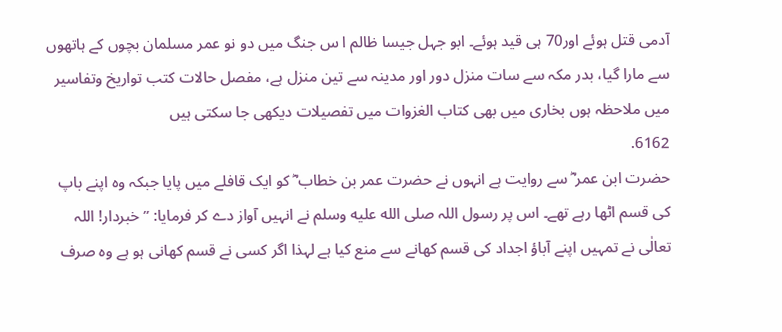آدمی قتل ہوئے اور70 ہی قید ہوئے۔ ابو جہل جیسا ظالم ا س جنگ میں دو نو عمر مسلمان بچوں کے ہاتھوں سے مارا گیا، بدر مکہ سے سات منزل دور اور مدینہ سے تین منزل ہے، مفصل حالات کتب تواریخ وتفاسیر میں ملاحظہ ہوں بخاری میں بھی کتاب الغزوات میں تفصیلات دیکھی جا سکتی ہیں
6162.
حضرت ابن عمر ؓ سے روایت ہے انہوں نے حضرت عمر بن خطاب ؓ کو ایک قافلے میں پایا جبکہ وہ اپنے باپ کی قسم اٹھا رہے تھے۔ اس پر رسول اللہ صلى الله عليه وسلم نے انہیں آواز دے کر فرمایا: ”خبردار! اللہ تعالٰی نے تمہیں اپنے آباؤ اجداد کی قسم کھانے سے منع کیا ہے لہذا اگر کسی نے قسم کھانی ہو ہے وہ صرف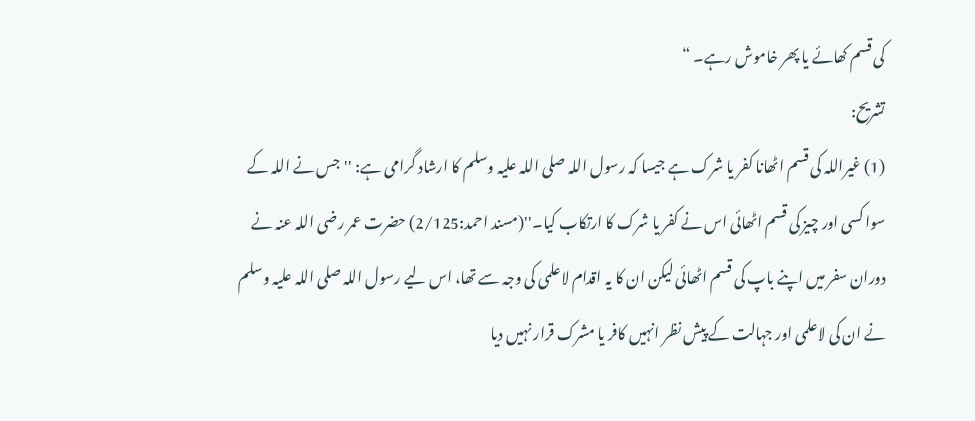کی قسم کھائے یا پھر خاموش رہے۔ “
تشریح:
(1) غیراللہ کی قسم اٹھانا کفر یا شرک ہے جیسا کہ رسول اللہ صلی اللہ علیہ وسلم کا ارشاد گرامی ہے: ''جس نے اللہ کے سوا کسی اور چیز کی قسم اٹھائی اس نے کفر یا شرک کا ارتکاب کیا۔''(مسند احمد:2/125) حضرت عمر رضی اللہ عنہ نے دوران سفر میں اپنے باپ کی قسم اٹھائی لیکن ان کا یہ اقدام لاعلمی کی وجہ سے تھا، اس لیے رسول اللہ صلی اللہ علیہ وسلم نے ان کی لاعلمی اور جہالت کے پیش نظر انہیں کافر یا مشرک قرار نہیں دیا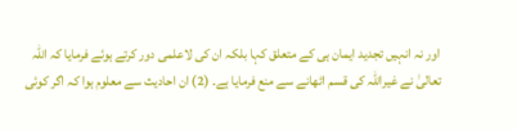اور نہ انہیں تجدید ایمان ہی کے متعلق کہا بلکہ ان کی لاعلمی دور کرتے ہوئے فرمایا کہ اللہ تعالیٰ نے غیراللہ کی قسم اٹھانے سے منع فرمایا ہے۔ (2) ان احادیث سے معلوم ہوا کہ اگر کوئی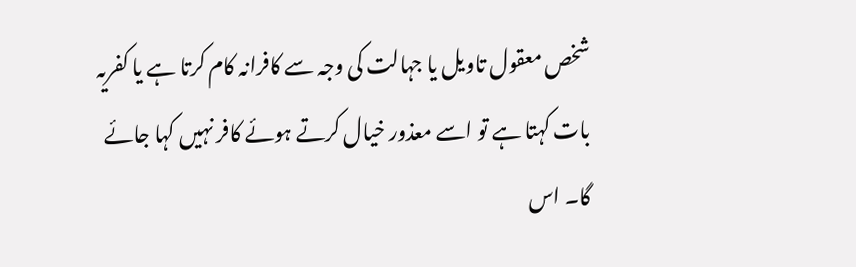شخص معقول تاویل یا جہالت کی وجہ سے کافرانہ کام کرتا ہے یا کفریہ بات کہتا ہے تو اسے معذور خیال کرتے ہوئے کافر نہیں کہا جائے گا۔ اس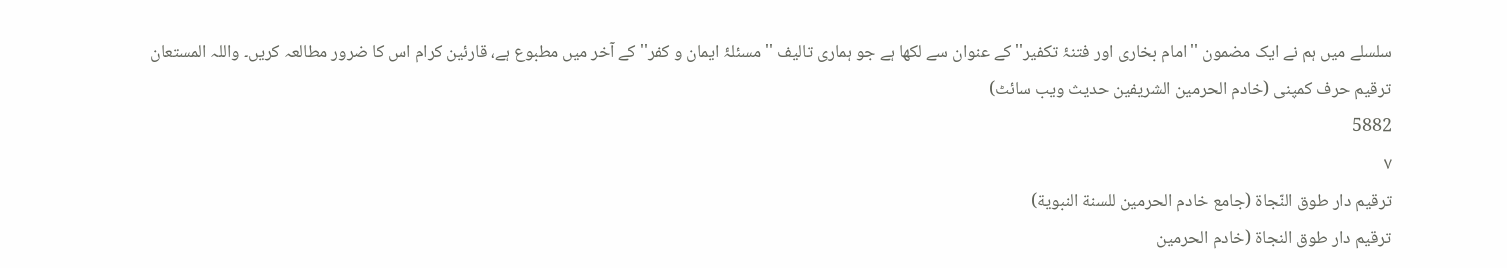سلسلے میں ہم نے ایک مضمون ''امام بخاری اور فتنۂ تکفیر'' کے عنوان سے لکھا ہے جو ہماری تالیف ''مسئلۂ ایمان و کفر'' کے آخر میں مطبوع ہے، قارئین کرام اس کا ضرور مطالعہ کریں۔ واللہ المستعان
ترقیم حرف کمپنی (خادم الحرمین الشریفین حدیث ویب سائٹ)
5882
٧
ترقيم دار طوق النّجاة (جامع خادم الحرمين للسنة النبوية)
ترقیم دار طوق النجاۃ (خادم الحرمین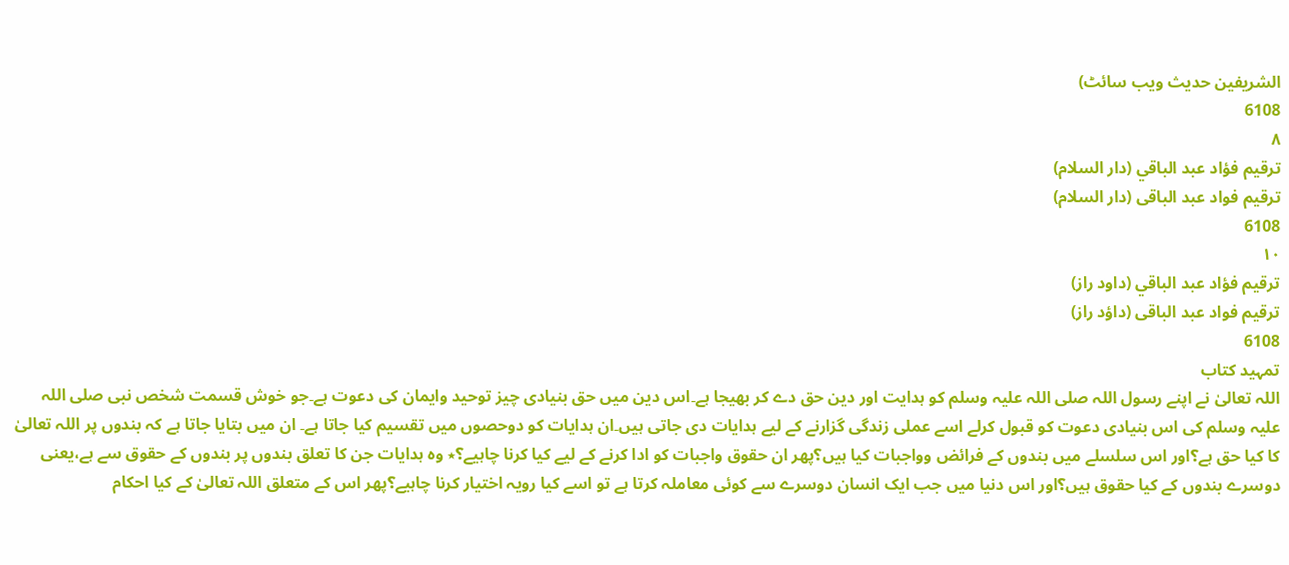الشریفین حدیث ویب سائٹ)
6108
٨
ترقيم فؤاد عبد الباقي (دار السلام)
ترقیم فواد عبد الباقی (دار السلام)
6108
١٠
ترقيم فؤاد عبد الباقي (داود راز)
ترقیم فواد عبد الباقی (داؤد راز)
6108
تمہید کتاب
اللہ تعالیٰ نے اپنے رسول اللہ صلی اللہ علیہ وسلم کو ہدایت اور دین حق دے کر بھیجا ہے۔اس دین میں حق بنیادی چیز توحید وایمان کی دعوت ہے۔جو خوش قسمت شخص نبی صلی اللہ علیہ وسلم کی اس بنیادی دعوت کو قبول کرلے اسے عملی زندگی گزارنے کے لیے ہدایات دی جاتی ہیں۔ان ہدایات کو دوحصوں میں تقسیم کیا جاتا ہے۔ ان میں بتایا جاتا ہے کہ بندوں پر اللہ تعالیٰ کا کیا حق ہے؟اور اس سلسلے میں بندوں کے فرائض وواجبات کیا ہیں؟پھر ان حقوق واجبات کو ادا کرنے کے لیے کیا کرنا چاہیے؟٭ وہ ہدایات جن کا تعلق بندوں پر بندوں کے حقوق سے ہے،یعنی دوسرے بندوں کے کیا حقوق ہیں؟اور اس دنیا میں جب ایک انسان دوسرے سے کوئی معاملہ کرتا ہے تو اسے کیا رویہ اختیار کرنا چاہیے؟پھر اس کے متعلق اللہ تعالیٰ کے کیا احکام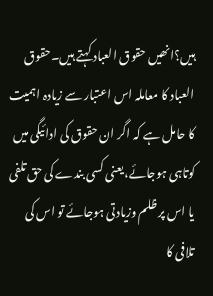ہیں؟انھیں حقوق العباد کہتے ہیں۔حقوق العباد کا معاملہ اس اعتبار سے زیادہ اہمیت کا حامل ہے کہ اگر ان حقوق کی ادائیگی میں کوتاہی ہوجائے،یعنی کسی بندے کی حق تلفی یا اس پر ظلم وزیادتی ہوجائے تو اس کی تلافی کا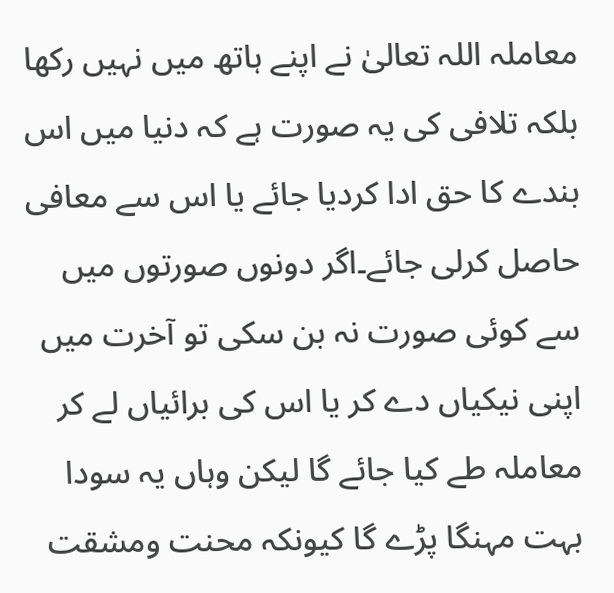معاملہ اللہ تعالیٰ نے اپنے ہاتھ میں نہیں رکھا بلکہ تلافی کی یہ صورت ہے کہ دنیا میں اس بندے کا حق ادا کردیا جائے یا اس سے معافی حاصل کرلی جائے۔اگر دونوں صورتوں میں سے کوئی صورت نہ بن سکی تو آخرت میں اپنی نیکیاں دے کر یا اس کی برائیاں لے کر معاملہ طے کیا جائے گا لیکن وہاں یہ سودا بہت مہنگا پڑے گا کیونکہ محنت ومشقت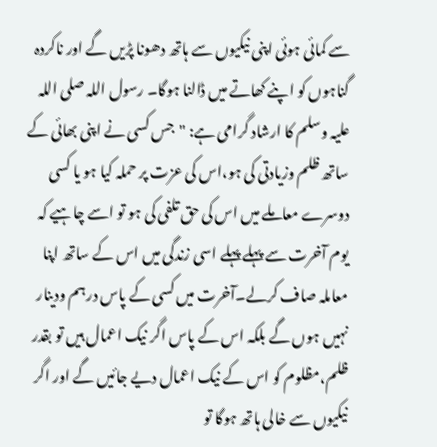سے کمائی ہوئی اپنی نیکیوں سے ہاتھ دھونا پڑیں گے اور ناکردہ گناہوں کو اپنے کھاتے میں ڈالنا ہوگا۔ رسول اللہ صلی اللہ علیہ وسلم کا ارشاد گرامی ہے: "جس کسی نے اپنی بھائی کے ساتھ ظلم وزیادتی کی ہو،اس کی عزت پر حملہ کیا ہو یا کسی دوسرے معاملے میں اس کی حق تلفی کی ہو تو اسے چاہیے کہ یوم آخرت سے پہلے پہلے اسی زندگی میں اس کے ساتھ اپنا معاملہ صاف کرلے۔آخرت میں کسی کے پاس درہم ودینار نہیں ہوں گے بلکہ اس کے پاس اگر نیک اعمال ہیں تو بقدر ظلم،مظلوم کو اس کے نیک اعمال دیے جائیں گے اور اگر نیکیوں سے خالی ہاتھ ہوگا تو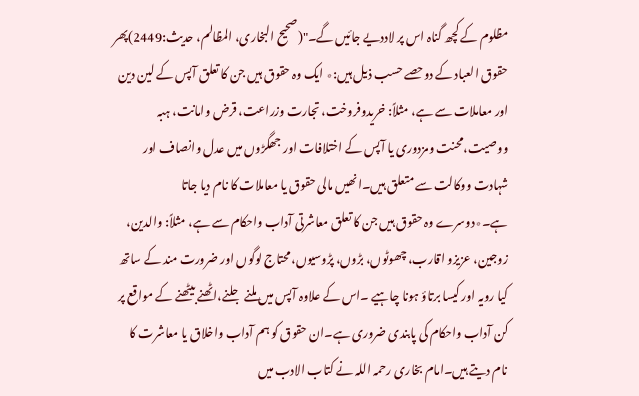مظلوم کے کچھ گناہ اس پر لاددیے جائیں گے۔"(صحیح البخاری، المظالم، حدیث:2449)پھر حقوق العباد کے دوحصے حسب ذیل ہیں:٭ ایک وہ حقوق ہیں جن کا تعلق آپس کے لین دین اور معاملات سے ہے، مثلاً: خریدوفروخت، تجارت وزراعت، قرض وامانت، ہبہ ووصیت،محنت ومزدوری یا آپس کے اختلافات اور جھگڑوں میں عدل وانصاف اور شہادت ووکالت سے متعلق ہیں۔انھیں مالی حقوق یا معاملات کا نام دیا جاتا ہے۔٭دوسرے وہ حقوق ہیں جن کا تعلق معاشرتی آداب واحکام سے ہے، مثلاً: والدین، زوجین، عزیزو اقارب، چھوٹوں، بڑوں، پڑوسیوں، محتاج لوگوں اور ضرورت مند کے ساتھ کیا رویہ اور کیسا برتاؤ ہونا چاہیے ۔اس کے علاوہ آپس میں ملنے جلنے،اٹھنے بیٹھنے کے مواقع پر کن آداب واحکام کی پابندی ضروری ہے۔ان حقوق کو ہم آداب واخلاق یا معاشرت کا نام دیتے ہیں۔امام بخاری رحمہ اللہ نے کتاب الادب میں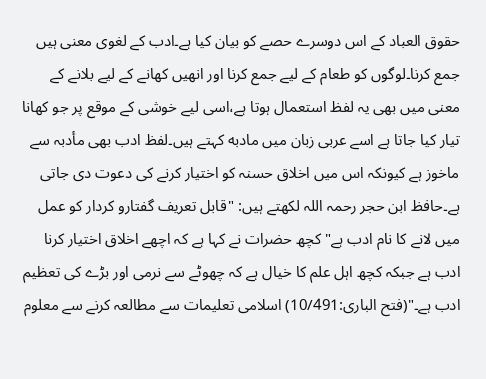حقوق العباد کے اس دوسرے حصے کو بیان کیا ہے۔ادب کے لغوی معنی ہیں جمع کرنا۔لوگوں کو طعام کے لیے جمع کرنا اور انھیں کھانے کے لیے بلانے کے معنی میں بھی یہ لفظ استعمال ہوتا ہے،اسی لیے خوشی کے موقع پر جو کھانا تیار کیا جاتا ہے اسے عربی زبان میں مادبه کہتے ہیں۔لفظ ادب بھی مأدبہ سے ماخوز ہے کیونکہ اس میں اخلاق حسنہ کو اختیار کرنے کی دعوت دی جاتی ہے۔حافظ ابن حجر رحمہ اللہ لکھتے ہیں: "قابل تعریف گفتارو کردار کو عمل میں لانے کا نام ادب ہے" کچھ حضرات نے کہا ہے کہ اچھے اخلاق اختیار کرنا ادب ہے جبکہ کچھ اہل علم کا خیال ہے کہ چھوٹے سے نرمی اور بڑے کی تعظیم ادب ہے۔"(فتح الباری:10/491) اسلامی تعلیمات سے مطالعہ کرنے سے معلوم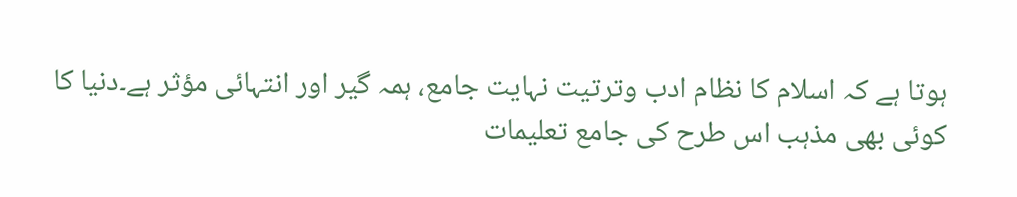ہوتا ہے کہ اسلام کا نظام ادب وترتیت نہایت جامع، ہمہ گیر اور انتہائی مؤثر ہے۔دنیا کا کوئی بھی مذہب اس طرح کی جامع تعلیمات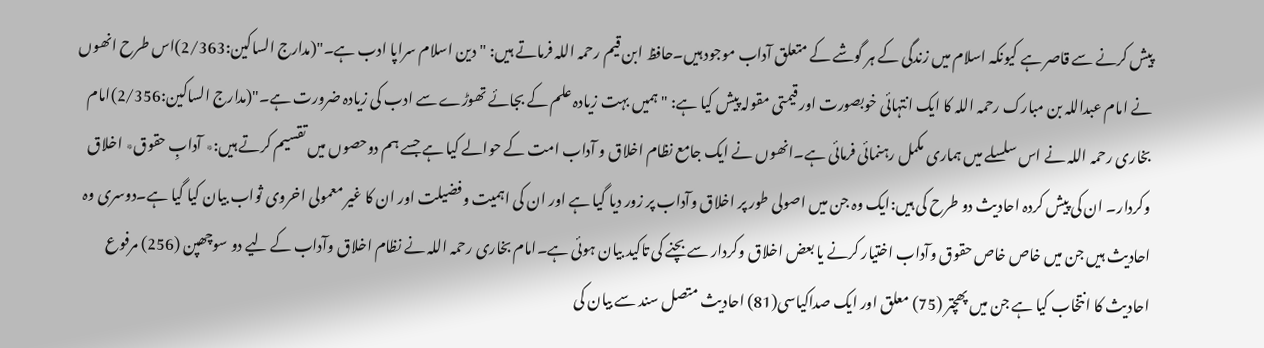پیش کرنے سے قاصر ہے کیونکہ اسلام میں زندگی کے ہر گوشے کے متعلق آداب موجود ہیں۔حافظ ابن قیم رحمہ اللہ فرماتے ہیں: "دین اسلام سراپا ادب ہے۔"(مدارج الساکین:2/363)اس طرح انھوں نے امام عبداللہ بن مبارک رحمہ اللہ کا ایک انتہائی خوبصورت اور قیمتی مقولہ پیش کیا ہے: "ہمیں بہت زیادہ علم کے بجائے تھوڑے سے ادب کی زیادہ ضرورت ہے۔"(مدارج الساکین:2/356)امام بخاری رحمہ اللہ نے اس سلسلے میں ہماری مکمل رہنمائی فرمائی ہے۔انھوں نے ایک جامع نظام اخلاق و آداب امت کے حوالے کیا ہے جسے ہم دوحصوں میں تقسیم کرتے ہیں:٭ آدابِ حقوق٭ اخلاق وکردار۔ ان کی پیش کردہ احادیث دو طرح کی ہیں:ایک وہ جن میں اصولی طور پر اخلاق وآداب پر زور دیا گیا ہے اور ان کی اہمیت وفضیلت اور ان کا غیر معمولی اخروی ثواب بیان کیا گیا ہے۔دوسری وہ احادیث ہیں جن میں خاص خاص حقوق وآداب اختیار کرنے یا بعض اخلاق وکردار سے بچنے کی تاکید بیان ہوئی ہے۔امام بخاری رحمہ اللہ نے نظام اخلاق وآداب کے لیے دو سوچھپن (256) مرفوع احادیث کا انتخاب کیا ہے جن میں پھچتر (75) معلق اور ایک صداکیاسی(81) احادیث متصل سند سے بیان کی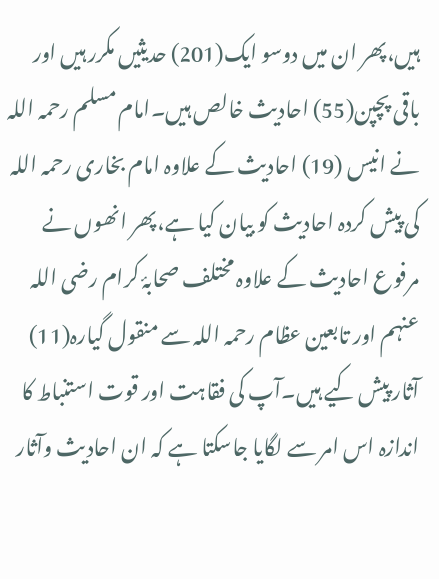ہیں،پھر ان میں دوسو ایک(201) حدیثیں مکرر ہیں اور باقی پچپن(55) احادیث خالص ہیں۔امام مسلم رحمہ اللہ نے انیس (19) احادیث کے علاوہ امام بخاری رحمہ اللہ کی پیش کردہ احادیث کو بیان کیا ہے،پھر انھوں نے مرفوع احادیث کے علاوہ مختلف صحابۂ کرام رضی اللہ عنہم اور تابعین عظام رحمہ اللہ سے منقول گیارہ(11) آثار پیش کیے ہیں۔آپ کی فقاہت اور قوت استنباط کا اندازہ اس امر سے لگایا جاسکتا ہے کہ ان احادیث وآثار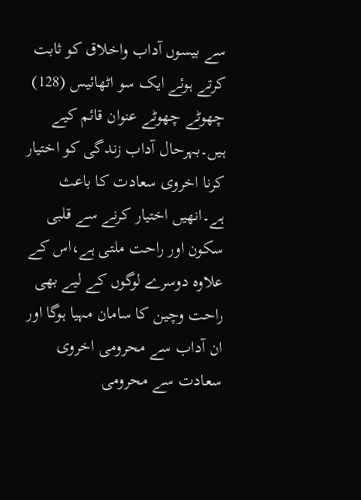سے بیسوں آداب واخلاق کو ثابت کرتے ہوئے ایک سو اٹھائیس (128) چھوٹے چھوٹے عنوان قائم کیے ہیں۔بہرحال آداب زندگی کو اختیار کرنا اخروی سعادت کا باعث ہے۔انھیں اختیار کرنے سے قلبی سکون اور راحت ملتی ہے،اس کے علاوہ دوسرے لوگوں کے لیے بھی راحت وچین کا سامان مہیا ہوگا اور ان آداب سے محرومی اخروی سعادت سے محرومی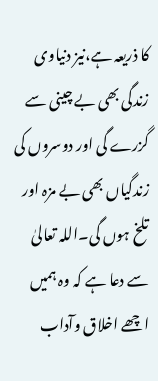کا ذریعہ ہے،نیز دنیاوی زندگی بھی بے چینی سے گزرے گی اور دوسروں کی زندگیاں بھی بے مزہ اور تلخ ہوں گی۔اللہ تعالیٰ سے دعا ہے کہ وہ ہمیں اچھے اخلاق وآداب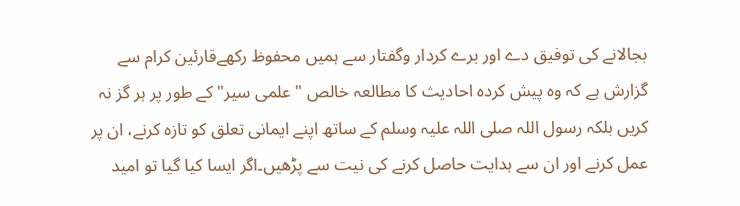بجالانے کی توفیق دے اور برے کردار وگفتار سے ہمیں محفوظ رکھےقارئین کرام سے گزارش ہے کہ وہ پیش کردہ احادیث کا مطالعہ خالص " علمی سیر" کے طور پر ہر گز نہ کریں بلکہ رسول اللہ صلی اللہ علیہ وسلم کے ساتھ اپنے ایمانی تعلق کو تازہ کرنے، ان پر عمل کرنے اور ان سے ہدایت حاصل کرنے کی نیت سے پڑھیں۔اگر ایسا کیا گیا تو امید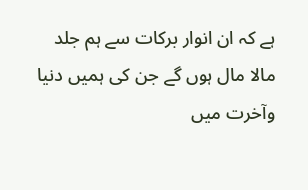ہے کہ ان انوار برکات سے ہم جلد مالا مال ہوں گے جن کی ہمیں دنیا وآخرت میں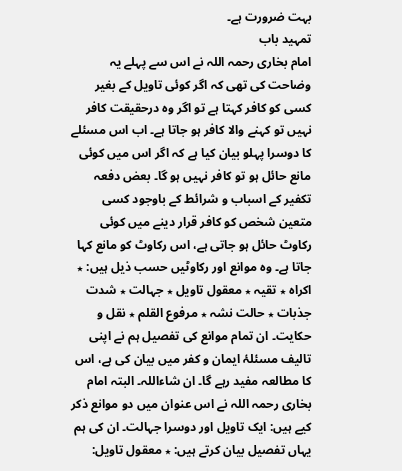بہت ضرورت ہے۔
تمہید باب
امام بخاری رحمہ اللہ نے اس سے پہلے یہ وضاحت کی تھی کہ اگر کوئی تاویل کے بغیر کسی کو کافر کہتا ہے تو اگر وہ درحقیقت کافر نہیں تو کہنے والا کافر ہو جاتا ہے۔ اب اس مسئلے کا دوسرا پہلو بیان کیا ہے کہ اگر اس میں کوئی مانع حائل ہو تو کافر نہیں ہو گا۔ بعض دفعہ تکفیر کے اسباب و شرائط کے باوجود کسی متعین شخص کو کافر قرار دینے میں کوئی رکاوٹ حائل ہو جاتی ہے، اس رکاوٹ کو مانع کہا جاتا ہے۔ وہ موانع اور رکاوٹیں حسب ذیل ہیں: ٭ اکراہ ٭ تقیہ ٭ معقول تاویل ٭ جہالت ٭ شدت جذبات ٭ حالت نشہ ٭ مرفوع القلم ٭ نقل و حکایت۔ ان تمام موانع کی تفصیل ہم نے اپنی تالیف مسئلۂ ایمان و کفر میں بیان کی ہے، اس کا مطالعہ مفید رہے گا۔ ان شاءاللہ۔ البتہ امام بخاری رحمہ اللہ نے اس عنوان میں دو موانع ذکر کیے ہیں: ایک تاویل اور دوسرا جہالت۔ ان کی ہم یہاں تفصیل بیان کرتے ہیں: ٭ معقول تاویل: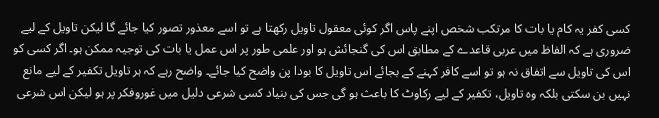کسی کفر یہ کام یا بات کا مرتکب شخص اپنے پاس اگر کوئی معقول تاویل رکھتا ہے تو اسے معذور تصور کیا جائے گا لیکن تاویل کے لیے ضروری ہے کہ الفاظ میں عربی قاعدے کے مطابق اس کی گنجائش ہو اور علمی طور پر اس عمل یا بات کی توجیہ ممکن ہو۔ اگر کسی کو اس کی تاویل سے اتفاق نہ ہو تو اسے کافر کہنے کے بجائے اس تاویل کا بودا پن واضح کیا جائے۔ واضح رہے کہ ہر تاویل تکفیر کے لیے مانع نہیں بن سکتی بلکہ وہ تاویل، تکفیر کے لیے رکاوٹ کا باعث ہو گی جس کی بنیاد کسی شرعی دلیل میں غوروفکر پر ہو لیکن اس شرعی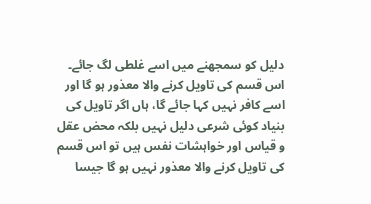دلیل کو سمجھنے میں اسے غلطی لگ جائے۔ اس قسم کی تاویل کرنے والا معذور ہو گا اور اسے کافر نہیں کہا جائے گا، ہاں اگر تاویل کی بنیاد کوئی شرعی دلیل نہیں بلکہ محض عقل و قیاس اور خواہشات نفس ہیں تو اس قسم کی تاویل کرنے والا معذور نہیں ہو گا جیسا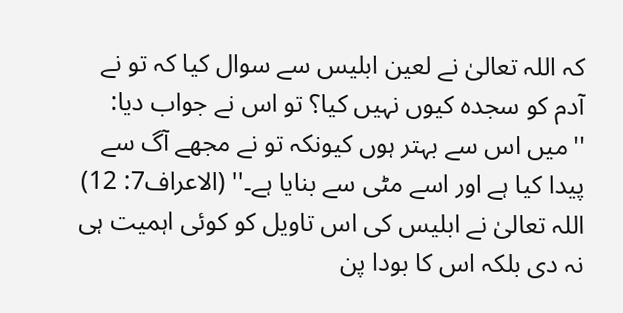کہ اللہ تعالیٰ نے لعین ابلیس سے سوال کیا کہ تو نے آدم کو سجدہ کیوں نہیں کیا؟ تو اس نے جواب دیا: ''میں اس سے بہتر ہوں کیونکہ تو نے مجھے آگ سے پیدا کیا ہے اور اسے مٹی سے بنایا ہے۔'' (الاعراف7: 12) اللہ تعالیٰ نے ابلیس کی اس تاویل کو کوئی اہمیت ہی نہ دی بلکہ اس کا بودا پن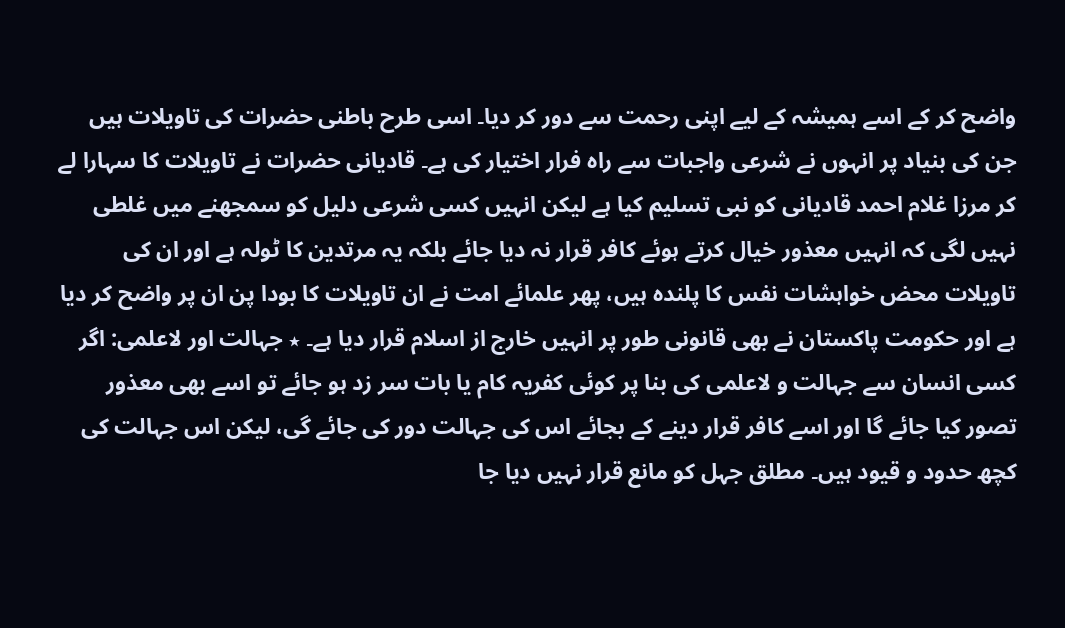واضح کر کے اسے ہمیشہ کے لیے اپنی رحمت سے دور کر دیا۔ اسی طرح باطنی حضرات کی تاویلات ہیں جن کی بنیاد پر انہوں نے شرعی واجبات سے راہ فرار اختیار کی ہے۔ قادیانی حضرات نے تاویلات کا سہارا لے کر مرزا غلام احمد قادیانی کو نبی تسلیم کیا ہے لیکن انہیں کسی شرعی دلیل کو سمجھنے میں غلطی نہیں لگی کہ انہیں معذور خیال کرتے ہوئے کافر قرار نہ دیا جائے بلکہ یہ مرتدین کا ٹولہ ہے اور ان کی تاویلات محض خواہشات نفس کا پلندہ ہیں، پھر علمائے امت نے ان تاویلات کا بودا پن ان پر واضح کر دیا ہے اور حکومت پاکستان نے بھی قانونی طور پر انہیں خارج از اسلام قرار دیا ہے۔ ٭ جہالت اور لاعلمی: اگر کسی انسان سے جہالت و لاعلمی کی بنا پر کوئی کفریہ کام یا بات سر زد ہو جائے تو اسے بھی معذور تصور کیا جائے گا اور اسے کافر قرار دینے کے بجائے اس کی جہالت دور کی جائے گی، لیکن اس جہالت کی کچھ حدود و قیود ہیں۔ مطلق جہل کو مانع قرار نہیں دیا جا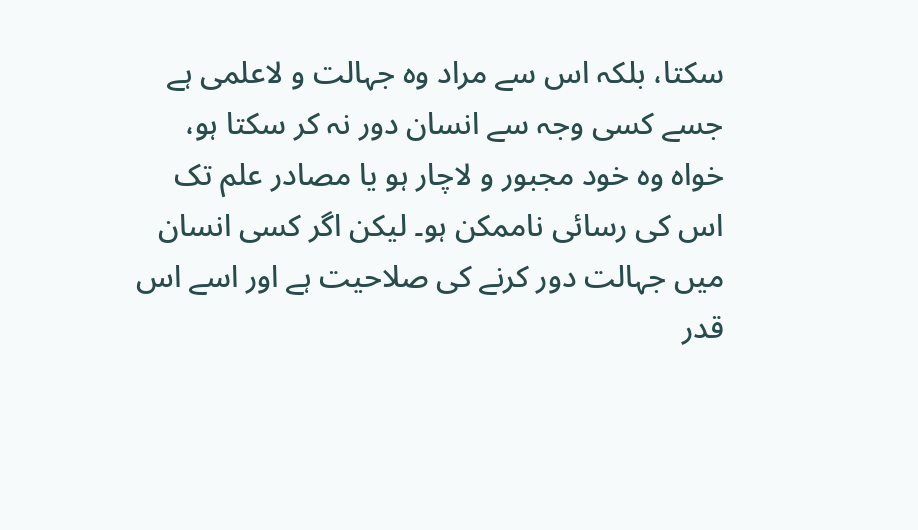سکتا، بلکہ اس سے مراد وہ جہالت و لاعلمی ہے جسے کسی وجہ سے انسان دور نہ کر سکتا ہو، خواہ وہ خود مجبور و لاچار ہو یا مصادر علم تک اس کی رسائی ناممکن ہو۔ لیکن اگر کسی انسان میں جہالت دور کرنے کی صلاحیت ہے اور اسے اس قدر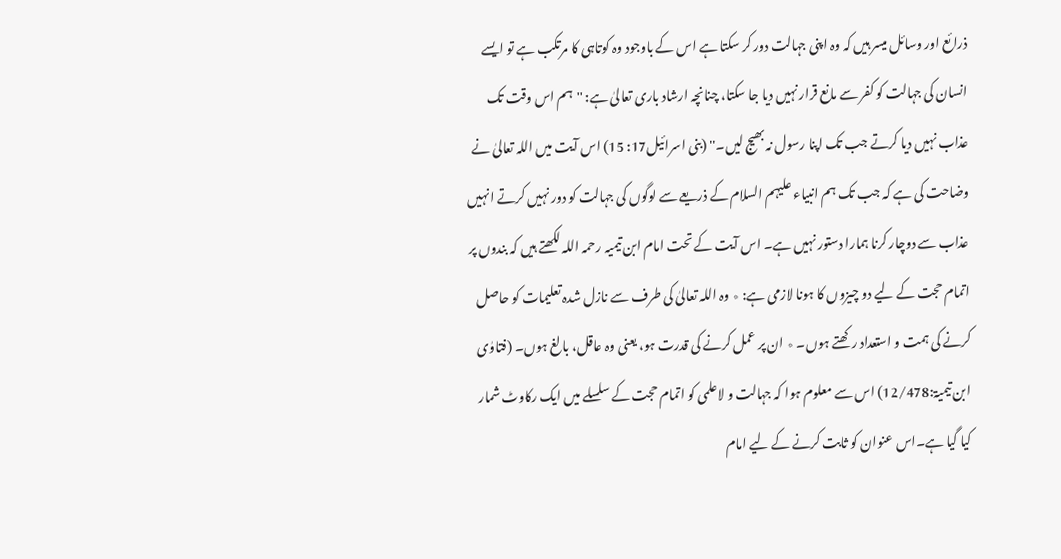ذرائع اور وسائل میسر ہیں کہ وہ اپنی جہالت دور کر سکتا ہے اس کے باوجود وہ کوتاہی کا مرتکب ہے تو ایسے انسان کی جہالت کو کفر سے مانع قرار نہیں دیا جا سکتا، چنانچہ ارشاد باری تعالیٰ ہے: ''ہم اس وقت تک عذاب نہیں دیا کرتے جب تک اپنا رسول نہ بھیج لیں۔'' (بنی اسرائیل17: 15) اس آیت میں اللہ تعالیٰ نے وضاحت کی ہے کہ جب تک ہم انبیاء علیہم السلام کے ذریعے سے لوگوں کی جہالت کو دور نہیں کرتے انہیں عذاب سے دوچار کرنا ہمارا دستور نہیں ہے۔ اس آیت کے تحت امام ابن تیمیہ رحمہ اللہ لکھتے ہیں کہ بندوں پر اتمام حجت کے لیے دو چیزوں کا ہونا لازمی ہے: ٭ وہ اللہ تعالیٰ کی طرف سے نازل شدہ تعلیمات کو حاصل کرنے کی ہمت و استعداد رکھتے ہوں۔ ٭ ان پر عمل کرنے کی قدرت ہو، یعنی وہ عاقل، بالغ ہوں۔ (فتاوٰی ابن تیمیۃ:12/478) اس سے معلوم ہوا کہ جہالت و لاعلمی کو اتمام حجت کے سلسلے میں ایک رکاوٹ شمار کیا گیا ہے۔اس عنوان کو ثابت کرنے کے لیے امام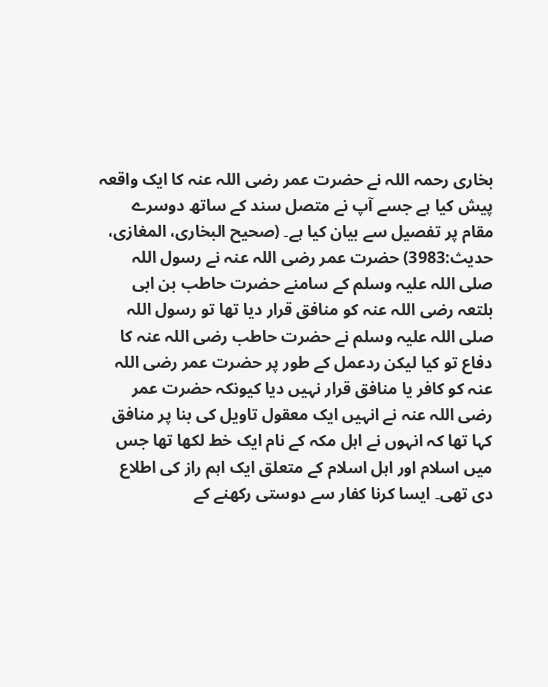بخاری رحمہ اللہ نے حضرت عمر رضی اللہ عنہ کا ایک واقعہ پیش کیا ہے جسے آپ نے متصل سند کے ساتھ دوسرے مقام پر تفصیل سے بیان کیا ہے۔ (صحیح البخاری، المغازی، حدیث:3983) حضرت عمر رضی اللہ عنہ نے رسول اللہ صلی اللہ علیہ وسلم کے سامنے حضرت حاطب بن ابی بلتعہ رضی اللہ عنہ کو منافق قرار دیا تھا تو رسول اللہ صلی اللہ علیہ وسلم نے حضرت حاطب رضی اللہ عنہ کا دفاع تو کیا لیکن ردعمل کے طور پر حضرت عمر رضی اللہ عنہ کو کافر یا منافق قرار نہیں دیا کیونکہ حضرت عمر رضی اللہ عنہ نے انہیں ایک معقول تاویل کی بنا پر منافق کہا تھا کہ انہوں نے اہل مکہ کے نام ایک خط لکھا تھا جس میں اسلام اور اہل اسلام کے متعلق ایک اہم راز کی اطلاع دی تھی۔ ایسا کرنا کفار سے دوستی رکھنے کے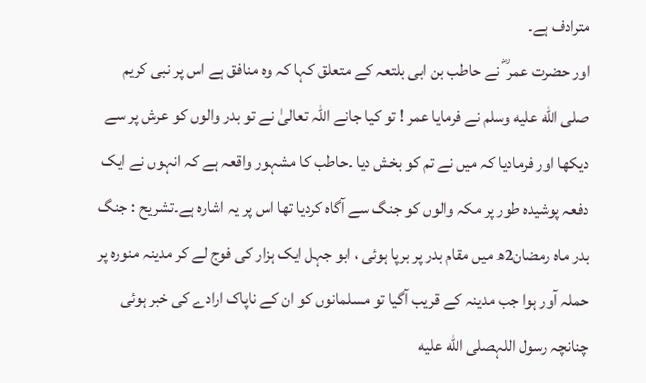مترادف ہے۔
اور حضرت عمر ؓ نے حاطب بن ابی بلتعہ کے متعلق کہا کہ وہ منافق ہے اس پر نبی کریم صلى الله عليه وسلم نے فرمایا عمر ! تو کیا جانے اللہ تعالیٰ نے تو بدر والوں کو عرش پر سے دیکھا اور فرمادیا کہ میں نے تم کو بخش دیا ۔حاطب کا مشہور واقعہ ہے کہ انہوں نے ایک دفعہ پوشیدہ طور پر مکہ والوں کو جنگ سے آگاہ کردیا تھا اس پر یہ اشارہ ہے۔تشریح : جنگ بدر ماہ رمضان2ھ میں مقام بدر پر برپا ہوئی ، ابو جہل ایک ہزار کی فوج لے کر مدینہ منورہ پر حملہ آور ہوا جب مدینہ کے قریب آگیا تو مسلمانوں کو ان کے ناپاک ارادے کی خبر ہوئی چنانچہ رسول اللہصلى الله عليه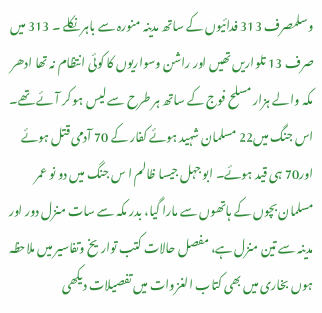وسلمصرف 313 فدائیوں کے ساتھ مدینہ منورہ سے باہر نکلے ۔ 313 میں صرف 13 تلواریں تھیں اور راشن وسواریوں کا کوئی انتظام نہ تھا ادھر مکہ والے ہزار مسلح فوج کے ساتھ ہر طرح سے لیس ہو کر آئے تھے۔ اس جنگ میں22 مسلمان شہید ہوئے کفار کے 70 آدمی قتل ہوئے اور70 ہی قید ہوئے۔ ابو جہل جیسا ظالم ا س جنگ میں دو نو عمر مسلمان بچوں کے ہاتھوں سے مارا گیا، بدر مکہ سے سات منزل دور اور مدینہ سے تین منزل ہے، مفصل حالات کتب تواریخ وتفاسیر میں ملاحظہ ہوں بخاری میں بھی کتاب الغزوات میں تفصیلات دیکھی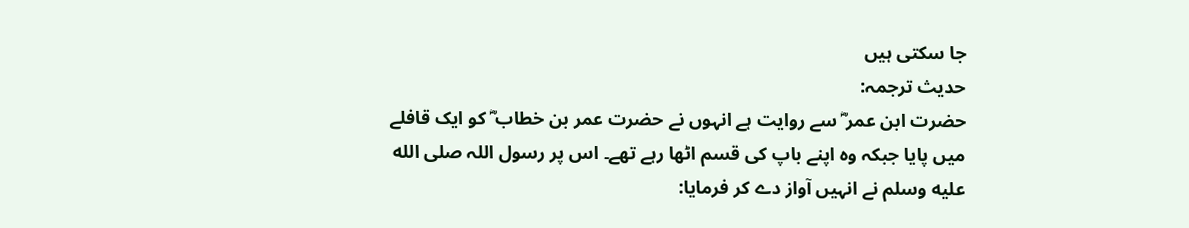جا سکتی ہیں
حدیث ترجمہ:
حضرت ابن عمر ؓ سے روایت ہے انہوں نے حضرت عمر بن خطاب ؓ کو ایک قافلے میں پایا جبکہ وہ اپنے باپ کی قسم اٹھا رہے تھے۔ اس پر رسول اللہ صلى الله عليه وسلم نے انہیں آواز دے کر فرمایا: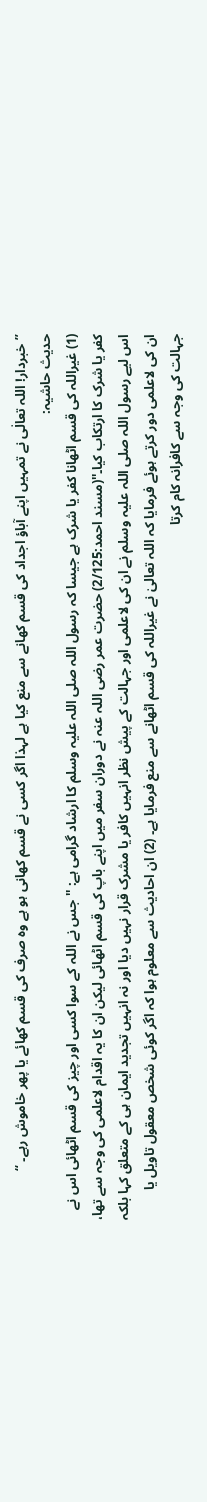”خبردار! اللہ تعالٰی نے تمہیں اپنے آباؤ اجداد کی قسم کھانے سے منع کیا ہے لہذا اگر کسی نے قسم کھانی ہو ہے وہ صرف کی قسم کھائے یا پھر خاموش رہے۔ “
حدیث حاشیہ:
(1) غیراللہ کی قسم اٹھانا کفر یا شرک ہے جیسا کہ رسول اللہ صلی اللہ علیہ وسلم کا ارشاد گرامی ہے: ''جس نے اللہ کے سوا کسی اور چیز کی قسم اٹھائی اس نے کفر یا شرک کا ارتکاب کیا۔''(مسند احمد:2/125) حضرت عمر رضی اللہ عنہ نے دوران سفر میں اپنے باپ کی قسم اٹھائی لیکن ان کا یہ اقدام لاعلمی کی وجہ سے تھا، اس لیے رسول اللہ صلی اللہ علیہ وسلم نے ان کی لاعلمی اور جہالت کے پیش نظر انہیں کافر یا مشرک قرار نہیں دیا اور نہ انہیں تجدید ایمان ہی کے متعلق کہا بلکہ ان کی لاعلمی دور کرتے ہوئے فرمایا کہ اللہ تعالیٰ نے غیراللہ کی قسم اٹھانے سے منع فرمایا ہے۔ (2) ان احادیث سے معلوم ہوا کہ اگر کوئی شخص معقول تاویل یا جہالت کی وجہ سے کافرانہ کام کرتا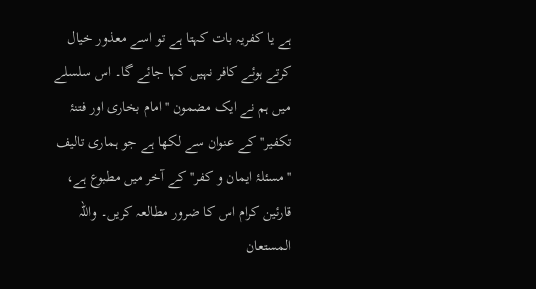ہے یا کفریہ بات کہتا ہے تو اسے معذور خیال کرتے ہوئے کافر نہیں کہا جائے گا۔ اس سلسلے میں ہم نے ایک مضمون ''امام بخاری اور فتنۂ تکفیر'' کے عنوان سے لکھا ہے جو ہماری تالیف ''مسئلۂ ایمان و کفر'' کے آخر میں مطبوع ہے، قارئین کرام اس کا ضرور مطالعہ کریں۔ واللہ المستعان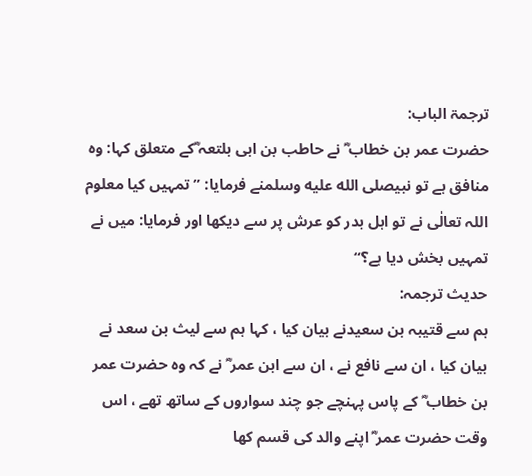ترجمۃ الباب:
حضرت عمر بن خطاب ؓ نے حاطب بن ابی بلتعہ ؓکے متعلق کہا: وہ منافق ہے تو نبیصلى الله عليه وسلمنے فرمایا: ”تمہیں کیا معلوم اللہ تعالٰی نے تو اہل بدر کو عرش پر سے دیکھا اور فرمایا: میں نے تمہیں بخش دیا ہے؟“
حدیث ترجمہ:
ہم سے قتیبہ بن سعیدنے بیان کیا ، کہا ہم سے لیث بن سعد نے بیان کیا ، ان سے نافع نے ، ان سے ابن عمر ؓ نے کہ وہ حضرت عمر بن خطاب ؓ کے پاس پہنچے جو چند سواروں کے ساتھ تھے ، اس وقت حضرت عمر ؓ اپنے والد کی قسم کھا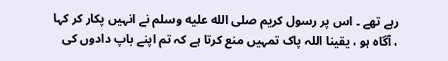رہے تھے ۔ اس پر رسول کریم صلى الله عليه وسلم نے انہیں پکار کر کہا ، آگاہ ہو ، یقینا اللہ پاک تمہیں منع کرتا ہے کہ تم اپنے باپ دادوں کی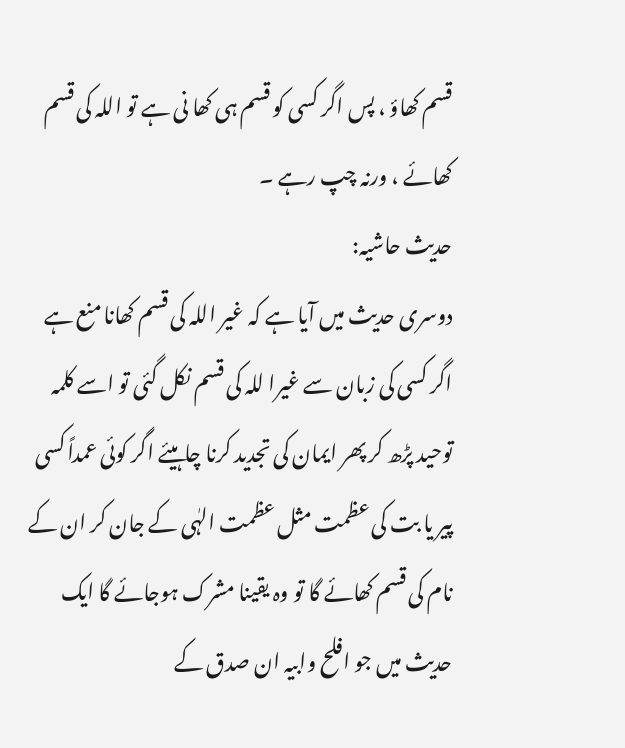قسم کھاؤ ، پس اگر کسی کو قسم ہی کھا نی ہے تو اللہ کی قسم کھائے ، ورنہ چپ رہے ۔
حدیث حاشیہ:
دوسری حدیث میں آیا ہے کہ غیر اللہ کی قسم کھانا منع ہے اگر کسی کی زبان سے غیرا للہ کی قسم نکل گئی تو اسے کلمہ توحید پڑھ کر پھر ایمان کی تجدید کرنا چاہیئے اگر کوئی عمداً کسی پیر یا بت کی عظمت مثل عظمت الہٰی کے جان کر ان کے نام کی قسم کھائے گا تو وہ یقینا مشرک ہوجائے گا ایک حدیث میں جو افلح وابیہ ان صدق کے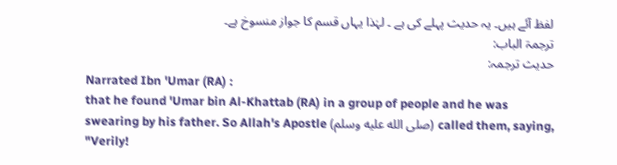لفظ آئے ہیں۔ یہ حدیث پہلے کی ہے ۔ لہٰذا یہاں قسم کا جواز منسوخ ہے۔
ترجمۃ الباب:
حدیث ترجمہ:
Narrated Ibn 'Umar (RA) :
that he found 'Umar bin Al-Khattab (RA) in a group of people and he was swearing by his father. So Allah's Apostle (صلى الله عليه وسلم) called them, saying, "Verily!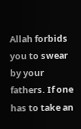Allah forbids you to swear by your fathers. If one has to take an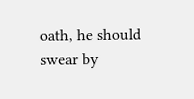oath, he should swear by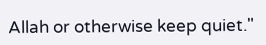Allah or otherwise keep quiet."